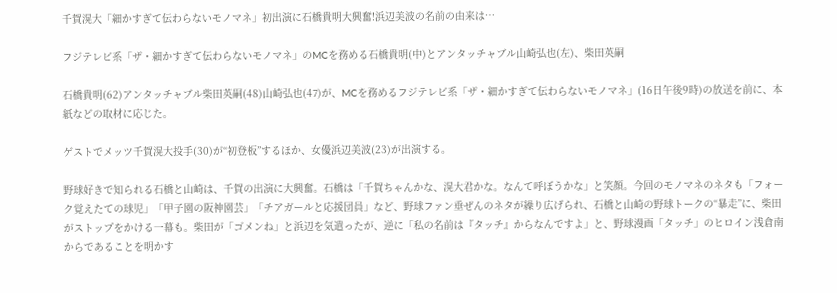千賀滉大「細かすぎて伝わらないモノマネ」初出演に石橋貴明大興奮!浜辺美波の名前の由来は…

フジテレビ系「ザ・細かすぎて伝わらないモノマネ」のMCを務める石橋貴明(中)とアンタッチャブル山崎弘也(左)、柴田英嗣

石橋貴明(62)アンタッチャブル柴田英嗣(48)山崎弘也(47)が、MCを務めるフジテレビ系「ザ・細かすぎて伝わらないモノマネ」(16日午後9時)の放送を前に、本紙などの取材に応じた。

ゲストでメッツ千賀滉大投手(30)が“初登板”するほか、女優浜辺美波(23)が出演する。

野球好きで知られる石橋と山崎は、千賀の出演に大興奮。石橋は「千賀ちゃんかな、滉大君かな。なんて呼ぼうかな」と笑顔。今回のモノマネのネタも「フォーク覚えたての球児」「甲子園の阪神園芸」「チアガールと応援団員」など、野球ファン垂ぜんのネタが繰り広げられ、石橋と山崎の野球トークの“暴走”に、柴田がストップをかける一幕も。柴田が「ゴメンね」と浜辺を気遣ったが、逆に「私の名前は『タッチ』からなんですよ」と、野球漫画「タッチ」のヒロイン浅倉南からであることを明かす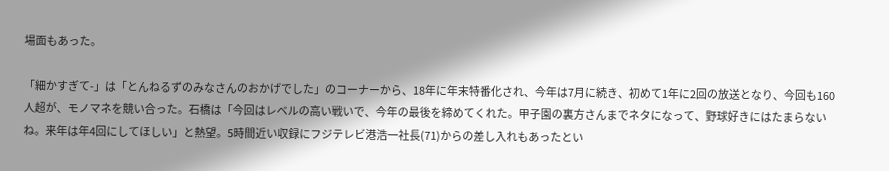場面もあった。

「細かすぎて-」は「とんねるずのみなさんのおかげでした」のコーナーから、18年に年末特番化され、今年は7月に続き、初めて1年に2回の放送となり、今回も160人超が、モノマネを競い合った。石橋は「今回はレベルの高い戦いで、今年の最後を締めてくれた。甲子園の裏方さんまでネタになって、野球好きにはたまらないね。来年は年4回にしてほしい」と熱望。5時間近い収録にフジテレビ港浩一社長(71)からの差し入れもあったとい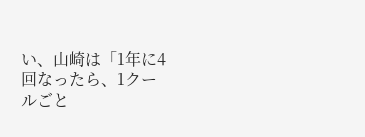い、山崎は「1年に4回なったら、1クールごと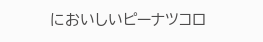においしいピーナツコロ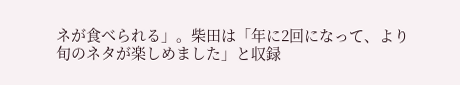ネが食べられる」。柴田は「年に2回になって、より旬のネタが楽しめました」と収録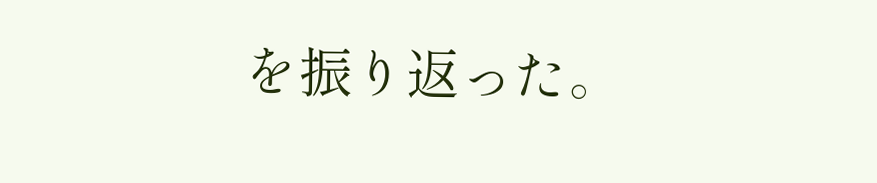を振り返った。